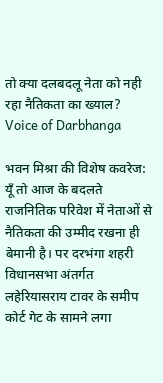तो क्या दलबदलू नेता को नही रहा नैतिकता का ख्याल? Voice of Darbhanga

भवन मिश्रा की विशेष कवरेज:
यूँ तो आज के बदलते राजनितिक परिवेश में नेताओं से नैतिकता की उम्मीद रखना ही बेमानी है। पर दरभंगा शहरी विधानसभा अंतर्गत लहेरियासराय टावर के समीप कोर्ट गेट के सामने लगा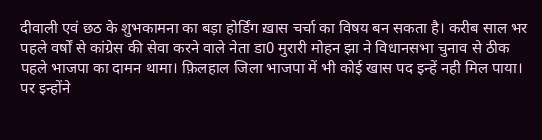दीवाली एवं छठ के शुभकामना का बड़ा होर्डिंग ख़ास चर्चा का विषय बन सकता है। करीब साल भर पहले वर्षों से कांग्रेस की सेवा करने वाले नेता डा0 मुरारी मोहन झा ने विधानसभा चुनाव से ठीक पहले भाजपा का दामन थामा। फ़िलहाल जिला भाजपा में भी कोई खास पद इन्हें नही मिल पाया। पर इन्होंने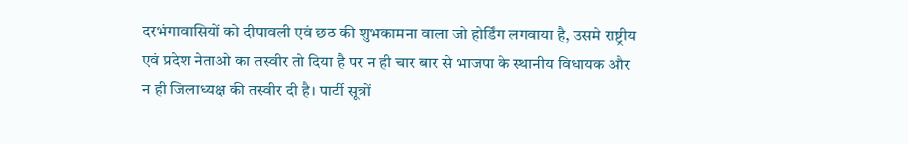दरभंगावासियों को दीपावली एवं छठ की शुभकामना वाला जो होर्डिंग लगवाया है, उसमे राष्ट्रीय एवं प्रदेश नेताओ का तस्वीर तो दिया है पर न ही चार बार से भाजपा के स्थानीय विधायक और न ही जिलाध्यक्ष की तस्वीर दी है। पार्टी सूत्रों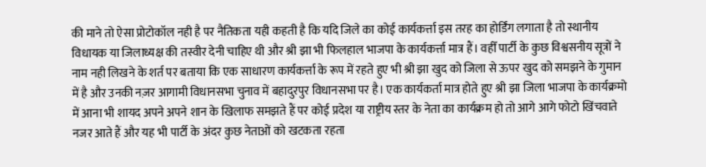की माने तो ऐसा प्रोटोकॉल नही है पर नैतिकता यही कहती है कि यदि जिले का कोई कार्यकर्त्ता इस तरह का होर्डिंग लगाता है तो स्थानीय विधायक या जिलाध्यक्ष की तस्वीर देनी चाहिए थी और श्री झा भी फिलहाल भाजपा के कार्यकर्त्ता मात्र हैं। वहीँ पार्टी के कुछ विश्वसनीय सूत्रों ने नाम नही लिखने के शर्त पर बताया कि एक साधारण कार्यकर्त्ता के रूप में रहते हुए भी श्री झा खुद को जिला से ऊपर खुद को समझने के गुमान में है और उनकी नज़र आगामी विधानसभा चुनाव में बहादुरपुर विधानसभा पर है। एक कार्यकर्ता मात्र होते हुए श्री झा जिला भाजपा के कार्यक्रमो में आना भी शायद अपने अपने शान के खिलाफ समझते हैं पर कोई प्रदेश या राष्ट्रीय स्तर के नेता का कार्यक्रम हो तो आगे आगे फोटो खिंचवाते नजर आते हैं और यह भी पार्टी के अंदर कुछ नेताओं को खटकता रहता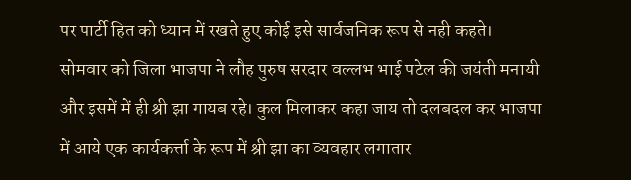पर पार्टी हित को ध्यान में रखते हुए कोई इसे सार्वजनिक रूप से नही कहते। सोमवार को जिला भाजपा ने लौह पुरुष सरदार वल्लभ भाई पटेल की जयंती मनायी और इसमें में ही श्री झा गायब रहे। कुल मिलाकर कहा जाय तो दलबदल कर भाजपा में आये एक कार्यकर्त्ता के रूप में श्री झा का व्यवहार लगातार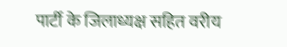पार्टी के जिलाध्यक्ष सहित वरीय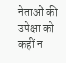नेताओं की उपेक्षा को कहीं न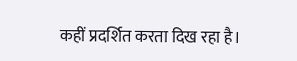कहीं प्रदर्शित करता दिख रहा है।